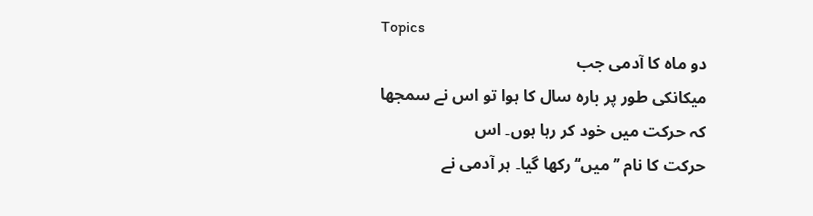Topics
دو ماہ کا آدمی جب
میکانکی طور پر بارہ سال کا ہوا تو اس نے سمجھا کہ حرکت میں خود کر رہا ہوں۔ اس
حرکت کا نام ’’میں‘‘ رکھا گیا۔ ہر آدمی نے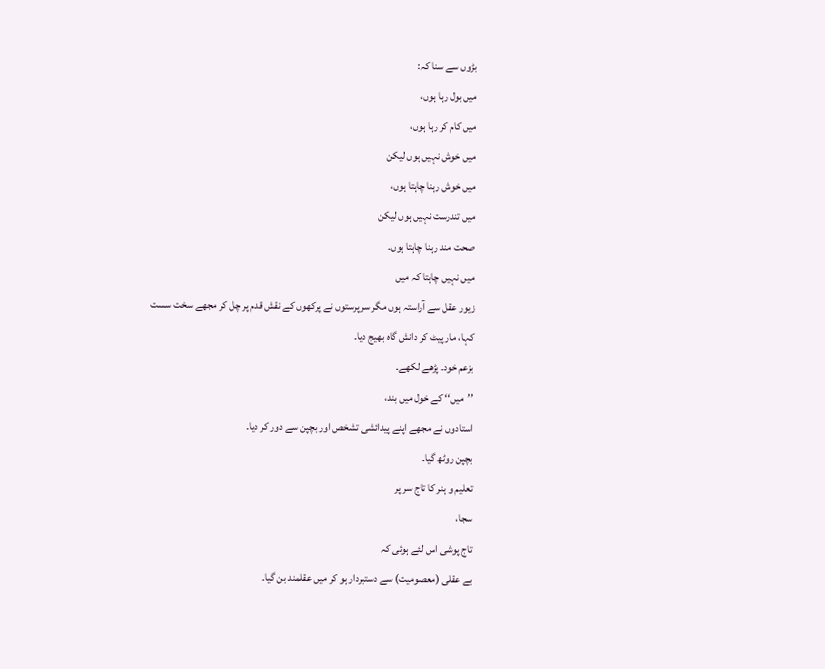بڑوں سے سنا کہ:
میں بول رہا ہوں،
میں کام کر رہا ہوں،
میں خوش نہیں ہوں لیکن
میں خوش رہنا چاہتا ہوں،
میں تندرست نہیں ہوں لیکن
صحت مند رہنا چاہتا ہوں۔
میں نہیں چاہتا کہ میں
زیور عقل سے آراستہ ہوں مگر سرپرستوں نے پرکھوں کے نقش قدم پر چل کر مجھے سخت سست
کہا، مار پیٹ کر دانش گاہ بھیج دیا۔
بزعم خود۔ پڑھے لکھے۔
’’میں‘‘ کے خول میں بند،
استادوں نے مجھے اپنے پیدائشی تشخص اور بچپن سے دور کر دیا۔
بچپن روٹھ گیا۔
تعلیم و ہنر کا تاج سر پر
سجا،
تاج پوشی اس لئے ہوئی کہ
بے عقلی (معصومیت) سے دستبردار ہو کر میں عقلمند بن گیا۔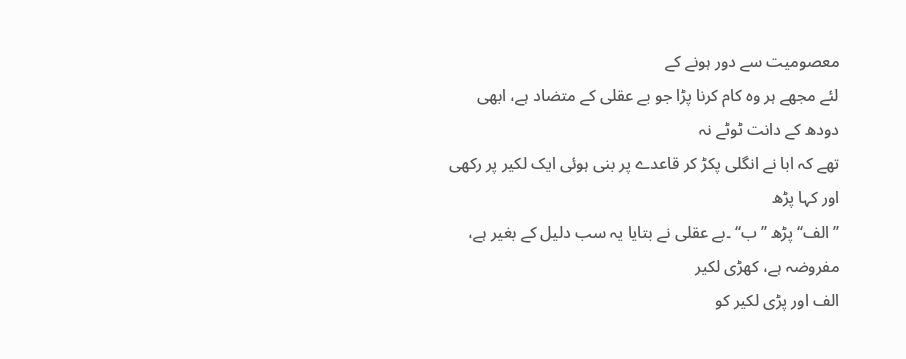معصومیت سے دور ہونے کے
لئے مجھے ہر وہ کام کرنا پڑا جو بے عقلی کے متضاد ہے، ابھی دودھ کے دانت ٹوٹے نہ
تھے کہ ابا نے انگلی پکڑ کر قاعدے پر بنی ہوئی ایک لکیر پر رکھی اور کہا پڑھ
’’الف‘‘ پڑھ ’’ب‘‘ ۔بے عقلی نے بتایا یہ سب دلیل کے بغیر ہے، مفروضہ ہے، کھڑی لکیر
الف اور پڑی لکیر کو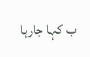ب کہا جارہا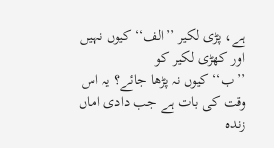ہے، پڑی لکیر ’’الف‘‘ کیوں نہیں اور کھڑی لکیر کو
’’ب‘‘ کیوں نہ پڑھا جائے؟ یہ اس وقت کی بات ہے جب دادی اماں زندہ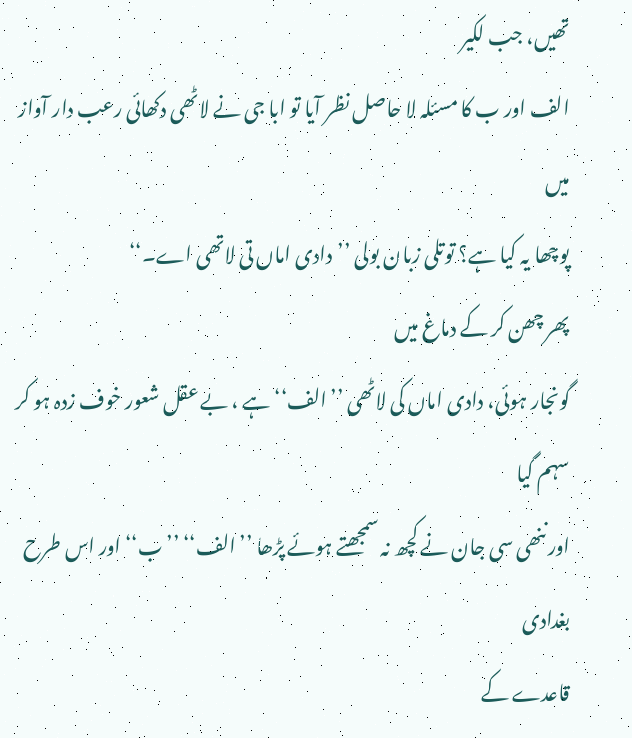تھیں، جب لکیر
الف اور ب کا مسئلہ لا حاصل نظر آیا تو ابا جی نے لاٹھی دکھائی رعب دار آواز میں
پوچھا یہ کیا ہے؟ توتلی زبان بولی ’’دادی اماں تی لاتھی اے۔‘‘
پھر چھن کر کے دماغ میں
گونجار ہوئی، دادی اماں کی لاٹھی ’’الف‘‘ ہے ، بے عقل شعور خوف زدہ ہو کر سہم گیا
اور ننھی سی جان نے کچھ نہ سمجھتے ہوئے پڑھا ’’الف‘‘ ’’ب‘‘ اور اس طرح بغدادی
قاعدے کے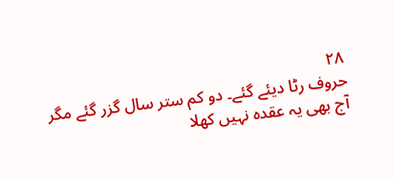۲۸
حروف رٹا دیئے گئے۔ دو کم ستر سال گزر گئے مگر آج بھی یہ عقدہ نہیں کھلا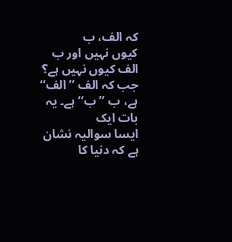کہ الف، ب
کیوں نہیں اور ب الف کیوں نہیں ہے؟ جب کہ الف ’’الف‘‘ ہے، ب ’’ب‘‘ ہے۔ یہ بات ایک
ایسا سوالیہ نشان ہے کہ دنیا کا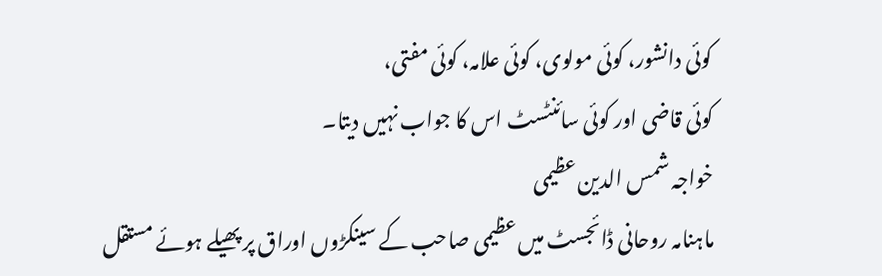کوئی دانشور، کوئی مولوی، کوئی علامہ، کوئی مفتی،
کوئی قاضی اور کوئی سائنٹسٹ اس کا جواب نہیں دیتا۔
خواجہ شمس الدین عظیمی
ماہنامہ روحانی ڈائجسٹ میں عظیمی صاحب کے سینکڑوں اوراق پر پھیلے ہوئے مستقل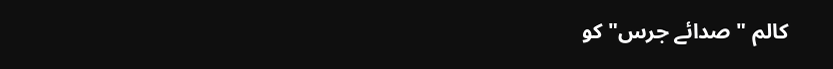کالم " صدائے جرس" کو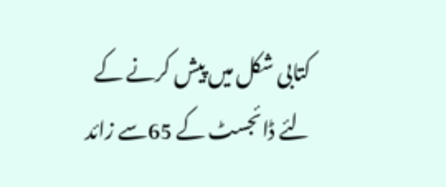کتابی شکل میں پیش کرنے کے لئے ڈائجسٹ کے 65سے زائد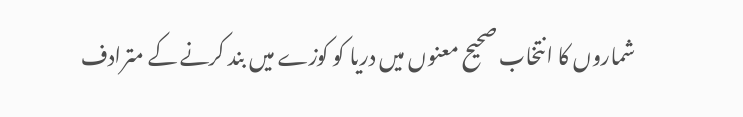شماروں کا انتخاب صحیح معنوں میں دریا کو کوزے میں بند کرنے کے مترادف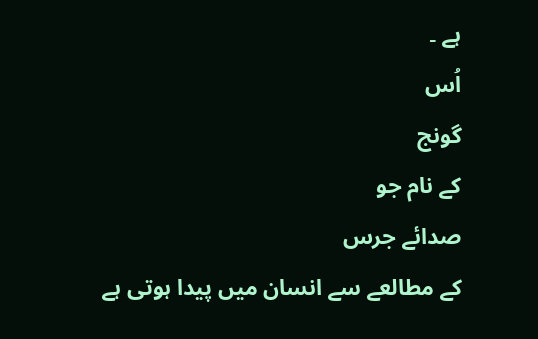ہے ۔
اُس
گونج
کے نام جو
صدائے جرس
کے مطالعے سے انسان میں پیدا ہوتی ہے